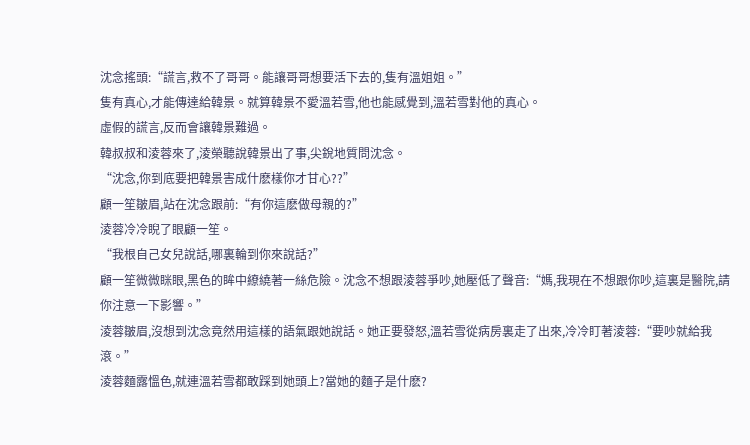沈念搖頭:“謊言,救不了哥哥。能讓哥哥想要活下去的,隻有溫姐姐。”
隻有真心,才能傳達給韓景。就算韓景不愛溫若雪,他也能感覺到,溫若雪對他的真心。
虛假的謊言,反而會讓韓景難過。
韓叔叔和淩蓉來了,淩榮聽說韓景出了事,尖銳地質問沈念。
“沈念,你到底要把韓景害成什麽樣你才甘心??”
顧一笙皺眉,站在沈念跟前:“有你這麽做母親的?”
淩蓉冷冷睨了眼顧一笙。
“我根自己女兒說話,哪裏輪到你來說話?”
顧一笙微微眯眼,黑色的眸中繚繞著一絲危險。沈念不想跟淩蓉爭吵,她壓低了聲音:“媽,我現在不想跟你吵,這裏是醫院,請你注意一下影響。”
淩蓉皺眉,沒想到沈念竟然用這樣的語氣跟她說話。她正要發怒,溫若雪從病房裏走了出來,冷冷盯著淩蓉:“要吵就給我滾。”
淩蓉麵露慍色,就連溫若雪都敢踩到她頭上?當她的麵子是什麽?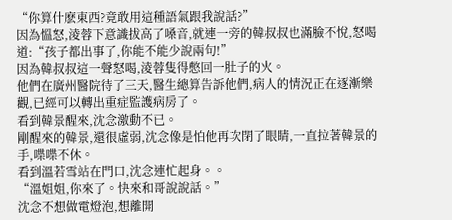“你算什麽東西?竟敢用這種語氣跟我說話?”
因為慍怒,淩蓉下意識拔高了嗓音,就連一旁的韓叔叔也滿臉不悅,怒喝道:“孩子都出事了,你能不能少說兩句!”
因為韓叔叔這一聲怒喝,淩蓉隻得憋回一肚子的火。
他們在廣州醫院待了三天,醫生總算告訴他們,病人的情況正在逐漸樂觀,已經可以轉出重症監護病房了。
看到韓景醒來,沈念激動不已。
剛醒來的韓景,還很虛弱,沈念像是怕他再次閉了眼睛,一直拉著韓景的手,喋喋不休。
看到溫若雪站在門口,沈念連忙起身。。
“溫姐姐,你來了。快來和哥說說話。”
沈念不想做電燈泡,想離開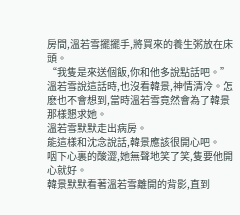房間,溫若雪擺擺手,將買來的養生粥放在床頭。
“我隻是來送個飯,你和他多說點話吧。”溫若雪說這話時,也沒看韓景,神情清冷。怎麽也不會想到,當時溫若雪竟然會為了韓景那樣懇求她。
溫若雪默默走出病房。
能這樣和沈念說話,韓景應該很開心吧。
咽下心裏的酸澀,她無聲地笑了笑,隻要他開心就好。
韓景默默看著溫若雪離開的背影,直到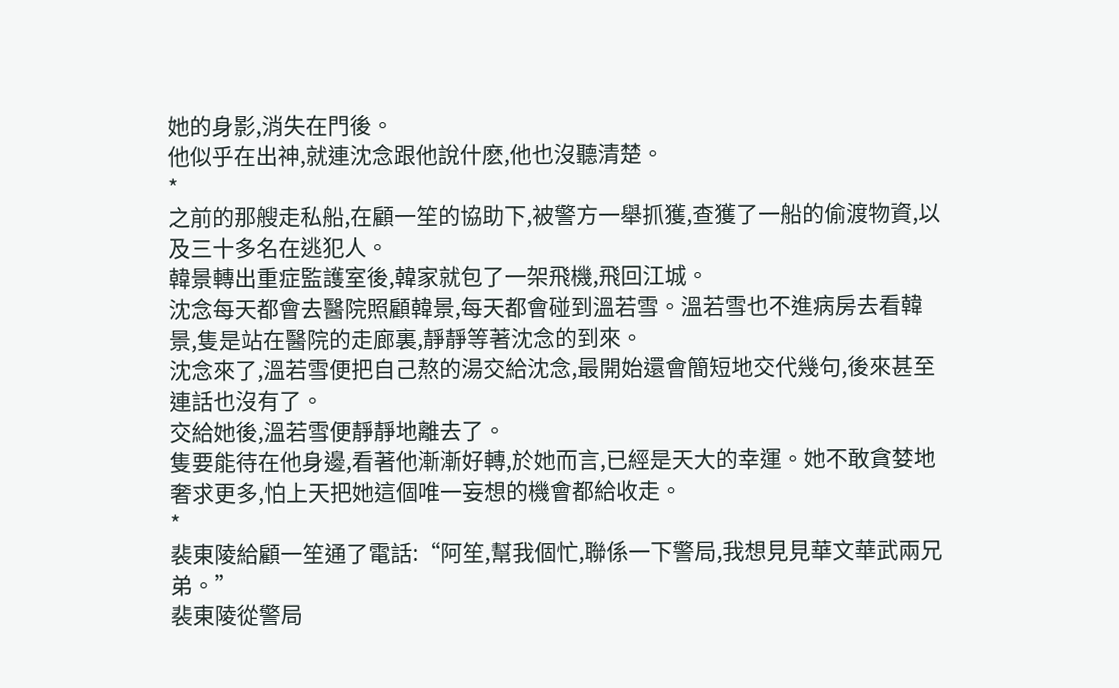她的身影,消失在門後。
他似乎在出神,就連沈念跟他說什麽,他也沒聽清楚。
*
之前的那艘走私船,在顧一笙的協助下,被警方一舉抓獲,查獲了一船的偷渡物資,以及三十多名在逃犯人。
韓景轉出重症監護室後,韓家就包了一架飛機,飛回江城。
沈念每天都會去醫院照顧韓景,每天都會碰到溫若雪。溫若雪也不進病房去看韓景,隻是站在醫院的走廊裏,靜靜等著沈念的到來。
沈念來了,溫若雪便把自己熬的湯交給沈念,最開始還會簡短地交代幾句,後來甚至連話也沒有了。
交給她後,溫若雪便靜靜地離去了。
隻要能待在他身邊,看著他漸漸好轉,於她而言,已經是天大的幸運。她不敢貪婪地奢求更多,怕上天把她這個唯一妄想的機會都給收走。
*
裴東陵給顧一笙通了電話:“阿笙,幫我個忙,聯係一下警局,我想見見華文華武兩兄弟。”
裴東陵從警局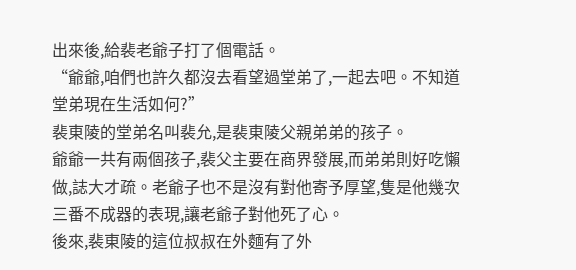出來後,給裴老爺子打了個電話。
“爺爺,咱們也許久都沒去看望過堂弟了,一起去吧。不知道堂弟現在生活如何?”
裴東陵的堂弟名叫裴允,是裴東陵父親弟弟的孩子。
爺爺一共有兩個孩子,裴父主要在商界發展,而弟弟則好吃懶做,誌大才疏。老爺子也不是沒有對他寄予厚望,隻是他幾次三番不成器的表現,讓老爺子對他死了心。
後來,裴東陵的這位叔叔在外麵有了外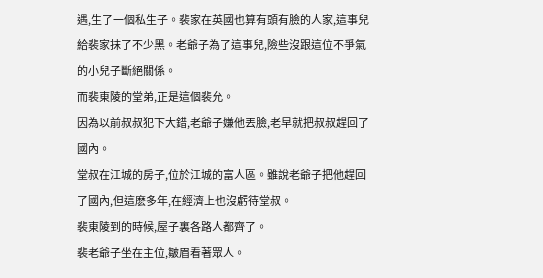遇,生了一個私生子。裴家在英國也算有頭有臉的人家,這事兒給裴家抹了不少黑。老爺子為了這事兒,險些沒跟這位不爭氣的小兒子斷絕關係。
而裴東陵的堂弟,正是這個裴允。
因為以前叔叔犯下大錯,老爺子嫌他丟臉,老早就把叔叔趕回了國內。
堂叔在江城的房子,位於江城的富人區。雖說老爺子把他趕回了國內,但這麽多年,在經濟上也沒虧待堂叔。
裴東陵到的時候,屋子裏各路人都齊了。
裴老爺子坐在主位,皺眉看著眾人。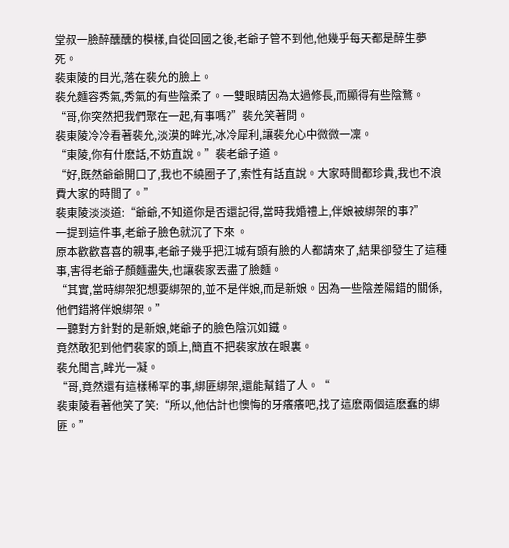堂叔一臉醉醺醺的模樣,自從回國之後,老爺子管不到他,他幾乎每天都是醉生夢死。
裴東陵的目光,落在裴允的臉上。
裴允麵容秀氣,秀氣的有些陰柔了。一雙眼睛因為太過修長,而顯得有些陰鶩。
“哥,你突然把我們聚在一起,有事嗎?”裴允笑著問。
裴東陵冷冷看著裴允,淡漠的眸光,冰冷犀利,讓裴允心中微微一凜。
“東陵,你有什麽話,不妨直說。”裴老爺子道。
“好,既然爺爺開口了,我也不繞圈子了,索性有話直說。大家時間都珍貴,我也不浪費大家的時間了。”
裴東陵淡淡道:“爺爺,不知道你是否還記得,當時我婚禮上,伴娘被綁架的事?”
一提到這件事,老爺子臉色就沉了下來 。
原本歡歡喜喜的親事,老爺子幾乎把江城有頭有臉的人都請來了,結果卻發生了這種事,害得老爺子顏麵盡失,也讓裴家丟盡了臉麵。
“其實,當時綁架犯想要綁架的,並不是伴娘,而是新娘。因為一些陰差陽錯的關係,他們錯將伴娘綁架。”
一聽對方針對的是新娘,姥爺子的臉色陰沉如鐵。
竟然敢犯到他們裴家的頭上,簡直不把裴家放在眼裏。
裴允聞言,眸光一凝。
“哥,竟然還有這樣稀罕的事,綁匪綁架,還能幫錯了人。“
裴東陵看著他笑了笑:“所以,他估計也懊悔的牙癢癢吧,找了這麽兩個這麽蠢的綁匪。”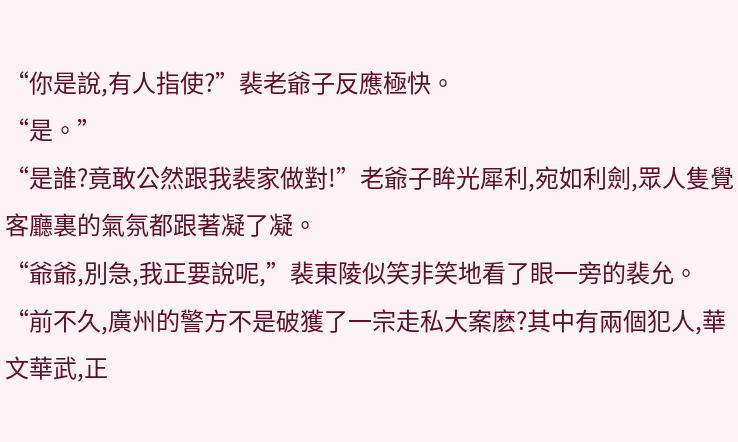“你是說,有人指使?”裴老爺子反應極快。
“是。”
“是誰?竟敢公然跟我裴家做對!”老爺子眸光犀利,宛如利劍,眾人隻覺客廳裏的氣氛都跟著凝了凝。
“爺爺,別急,我正要說呢,”裴東陵似笑非笑地看了眼一旁的裴允。
“前不久,廣州的警方不是破獲了一宗走私大案麽?其中有兩個犯人,華文華武,正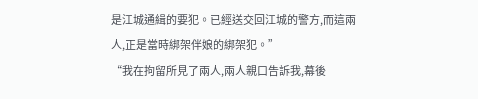是江城通緝的要犯。已經送交回江城的警方,而這兩人,正是當時綁架伴娘的綁架犯。”
“我在拘留所見了兩人,兩人親口告訴我,幕後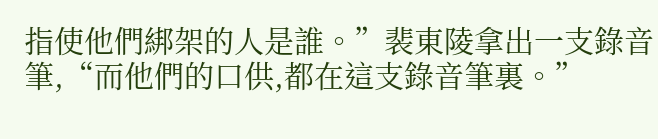指使他們綁架的人是誰。”裴東陵拿出一支錄音筆,“而他們的口供,都在這支錄音筆裏。”